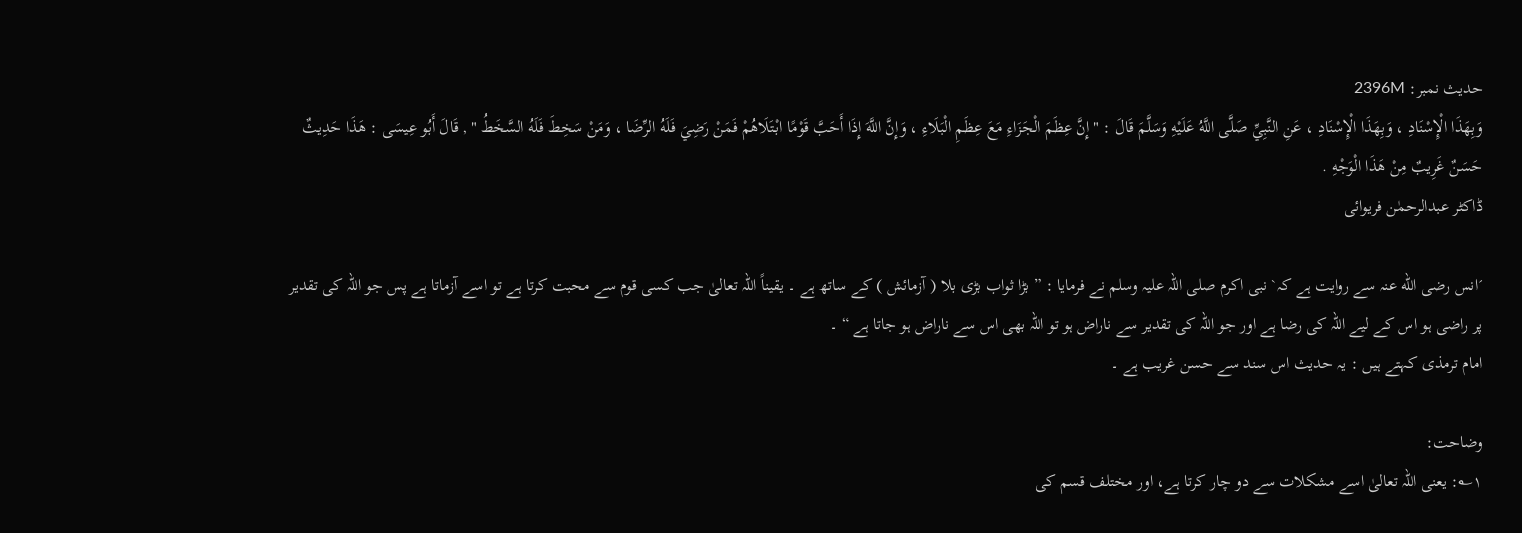حدیث نمبر: 2396M
وَبِهَذَا الْإِسْنَادِ ، وَبِهَذَا الْإِسْنَادِ ، عَنِ النَّبِيِّ صَلَّى اللَّهُ عَلَيْهِ وَسَلَّمَ قَالَ : " إِنَّ عِظَمَ الْجَزَاءِ مَعَ عِظَمِ الْبَلَاءِ ، وَإِنَّ اللَّهَ إِذَا أَحَبَّ قَوْمًا ابْتَلَاهُمْ فَمَنْ رَضِيَ فَلَهُ الرِّضَا ، وَمَنْ سَخِطَ فَلَهُ السَّخَطُ " , قَالَ أَبُو عِيسَى : هَذَا حَدِيثٌ حَسَنٌ غَرِيبٌ مِنْ هَذَا الْوَجْهِ .
ڈاکٹر عبدالرحمٰن فریوائی

´انس رضی الله عنہ سے روایت ہے کہ` نبی اکرم صلی اللہ علیہ وسلم نے فرمایا : ” بڑا ثواب بڑی بلا ( آزمائش ) کے ساتھ ہے ۔ یقیناً اللہ تعالیٰ جب کسی قوم سے محبت کرتا ہے تو اسے آزماتا ہے پس جو اللہ کی تقدیر پر راضی ہو اس کے لیے اللہ کی رضا ہے اور جو اللہ کی تقدیر سے ناراض ہو تو اللہ بھی اس سے ناراض ہو جاتا ہے “ ۔
امام ترمذی کہتے ہیں : یہ حدیث اس سند سے حسن غریب ہے ۔

وضاحت:
۱؎: یعنی اللہ تعالیٰ اسے مشکلات سے دو چار کرتا ہے، اور مختلف قسم کی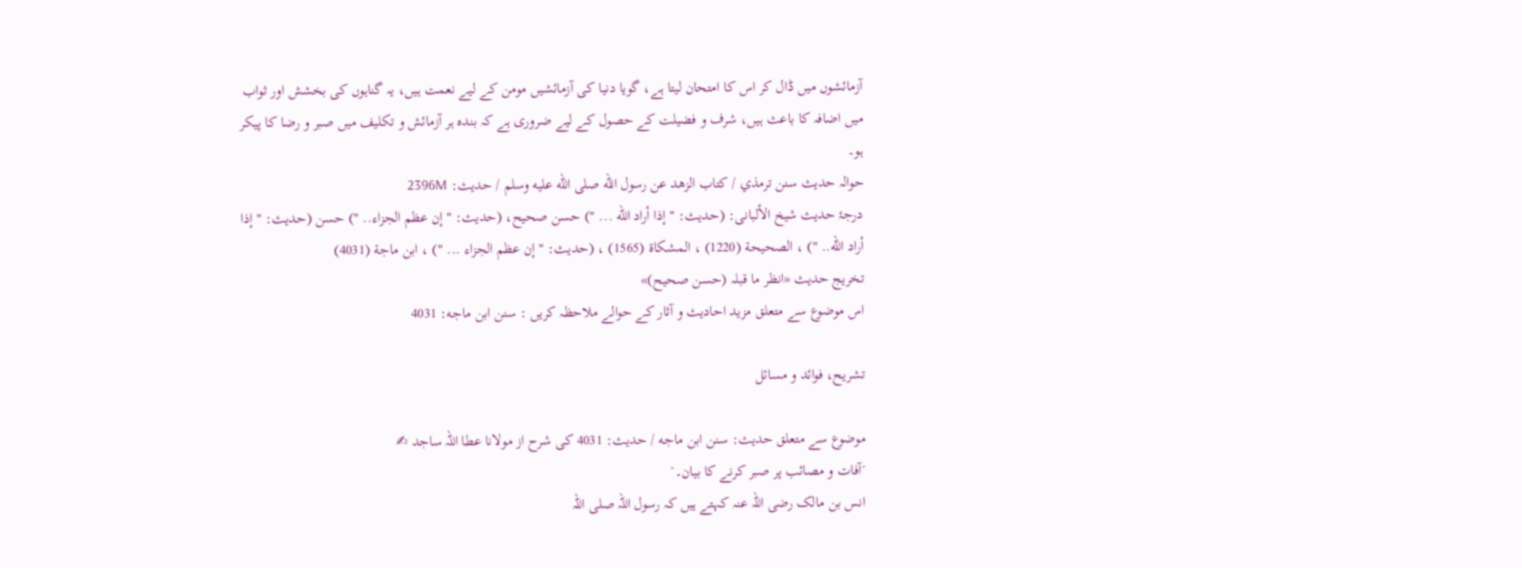آزمائشوں میں ڈال کر اس کا امتحان لیتا ہے، گویا دنیا کی آزمائشیں مومن کے لیے نعمت ہیں، یہ گناہوں کی بخشش اور ثواب میں اضافہ کا باعث ہیں، شرف و فضیلت کے حصول کے لیے ضروری ہے کہ بندہ ہر آزمائش و تکلیف میں صبر و رضا کا پیکر ہو۔
حوالہ حدیث سنن ترمذي / كتاب الزهد عن رسول الله صلى الله عليه وسلم / حدیث: 2396M
درجۂ حدیث شیخ الألبانی: (حديث: " إذا أراد الله ... ") حسن صحيح، (حديث: " إن عظم الجزاء.. ") حسن (حديث: " إذا أراد الله.. ") ، الصحيحة (1220) ، المشكاة (1565) ، (حديث: " إن عظم الجزاء ... ") ، ابن ماجة (4031)
تخریج حدیث «انظر ما قبلہ (حسن صحیح)»
اس موضوع سے متعلق مزید احادیث و آثار کے حوالے ملاحظہ کریں : سنن ابن ماجه: 4031

تشریح، فوائد و مسائل

موضوع سے متعلق حدیث: سنن ابن ماجه / حدیث: 4031 کی شرح از مولانا عطا اللہ ساجد ✍
´آفات و مصائب پر صبر کرنے کا بیان۔`
انس بن مالک رضی اللہ عنہ کہتے ہیں کہ رسول اللہ صلی اللہ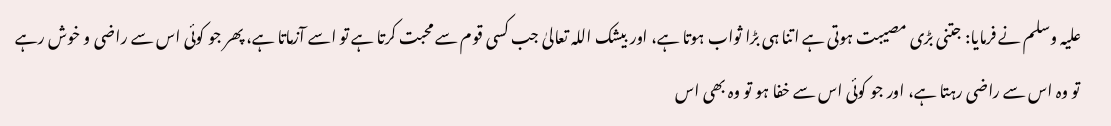علیہ وسلم نے فرمایا: جتنی بڑی مصیبت ہوتی ہے اتنا ہی بڑا ثواب ہوتا ہے، اور بیشک اللہ تعالیٰ جب کسی قوم سے محبت کرتا ہے تو اسے آزماتا ہے، پھر جو کوئی اس سے راضی و خوش رہے تو وہ اس سے راضی رہتا ہے، اور جو کوئی اس سے خفا ہو تو وہ بھی اس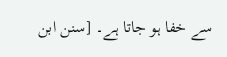سے خفا ہو جاتا ہے۔ [سنن ابن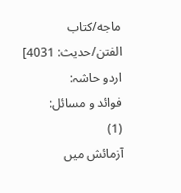ماجه/كتاب الفتن/حدیث: 4031]
اردو حاشہ:
فوائد و مسائل:
(1)
آزمائش میں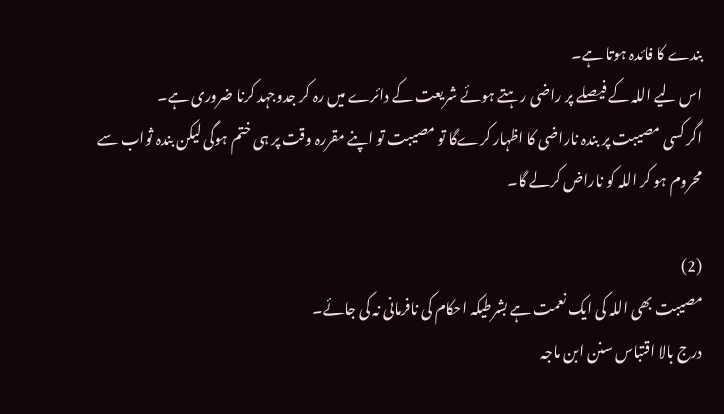بندے کا فائدہ ہوتا ہے۔
اس لیے اللہ کے فیصلے پر راضی رہتے ہوئے شریعت کے دائرے میں رہ کر جدوجہد کرنا ضروری ہے۔
اگر کسی مصیبت پر بندہ ناراضی کا اظہار کرےگا تو مصیبت تو اپنے مقررہ وقت پر ہی ختم ہوگی لیکن بندہ ثواب سے محروم ہو کر اللہ کو ناراض کرلے گا۔

(2)
مصیبت بھی اللہ کی ایک نعمت ہے بشرطیکہ احکام کی نافرمانی نہ کی جائے۔
درج بالا اقتباس سنن ابن ماجہ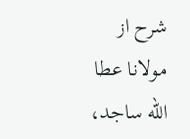شرح از مولانا عطا الله ساجد،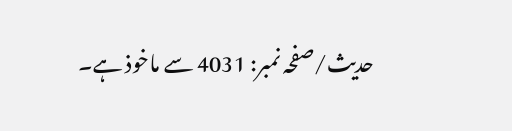حدیث/صفحہ نمبر: 4031 سے ماخوذ ہے۔